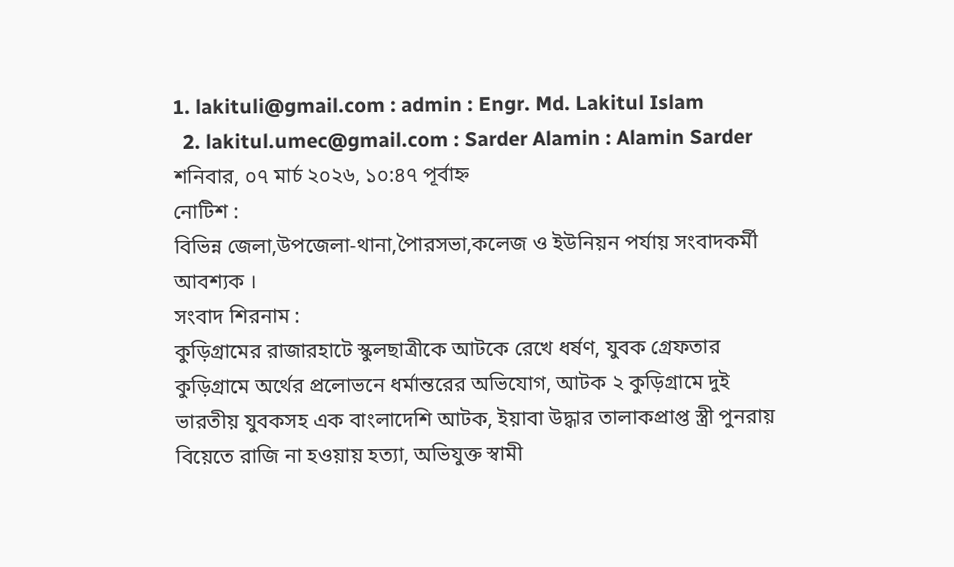1. lakituli@gmail.com : admin : Engr. Md. Lakitul Islam
  2. lakitul.umec@gmail.com : Sarder Alamin : Alamin Sarder
শনিবার, ০৭ মার্চ ২০২৬, ১০:৪৭ পূর্বাহ্ন
নোটিশ :
বিভিন্ন জেলা,উপজেলা-থানা,পৈারসভা,কলেজ ও ইউনিয়ন পর্যায় সংবাদকর্মী আবশ্যক ।
সংবাদ শিরনাম :
কুড়িগ্রামের রাজারহাটে স্কুলছাত্রীকে আটকে রেখে ধর্ষণ, যুবক গ্রেফতার কুড়িগ্রামে অর্থের প্রলোভনে ধর্মান্তরের অভিযোগ, আটক ২ কুড়িগ্রামে দুই ভারতীয় যুবকসহ এক বাংলাদেশি আটক, ইয়াবা উদ্ধার তালাকপ্রাপ্ত স্ত্রী পুনরায় বিয়েতে রাজি না হওয়ায় হত্যা, অভিযুক্ত স্বামী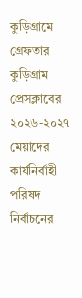কুড়িগ্রামে গ্রেফতার কুড়িগ্রাম প্রেসক্লাবের ২০২৬-২০২৭ মেয়াদের কার্যনির্বাহী পরিষদ নির্বাচনের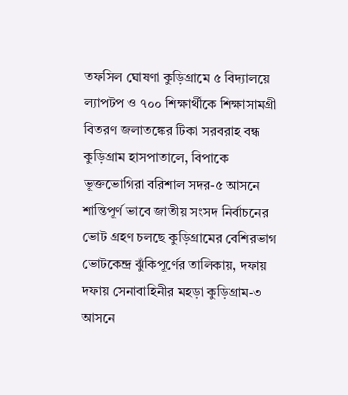তফসিল ঘোষণা কুড়িগ্রামে ৫ বিদ্যালয়ে ল্যাপটপ ও ৭০০ শিক্ষার্থীকে শিক্ষাসামগ্রী বিতরণ জলাতঙ্কের টিকা সরবরাহ বন্ধ কুড়িগ্রাম হাসপাতালে, বিপাকে ভূক্তভোগিরা বরিশাল সদর-৫ আসনে শান্তিপূর্ণ ভাবে জাতীয় সংসদ নির্বাচনের ভোট গ্রহণ চলছে কুড়িগ্রামের বেশিরভাগ ভোটকেন্দ্র ঝুঁকিপূর্ণের তালিকায়, দফায় দফায় সেনাবাহিনীর মহড়া কুড়িগ্রাম-৩ আসনে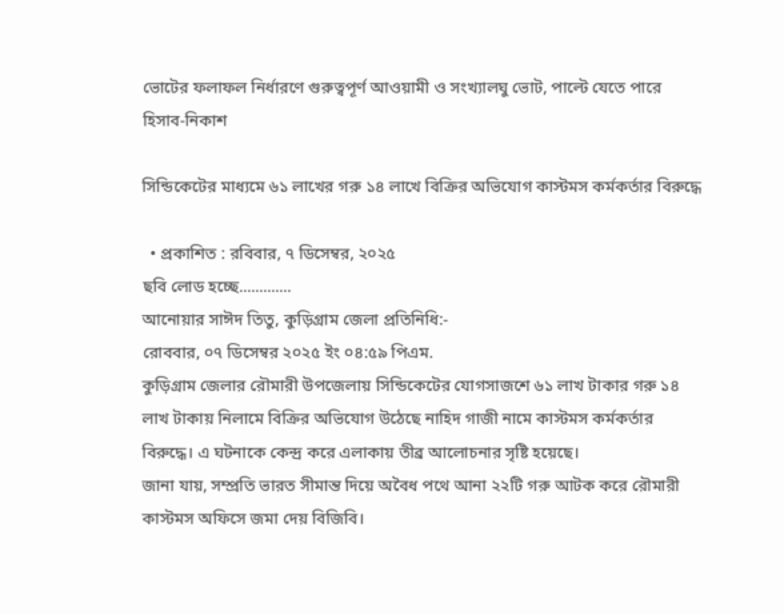ভোটের ফলাফল নির্ধারণে গুরুত্বপূর্ণ আওয়ামী ও সংখ্যালঘু ভোট, পাল্টে যেতে পারে হিসাব-নিকাশ

সিন্ডিকেটের মাধ্যমে ৬১ লাখের গরু ১৪ লাখে বিক্রির অভিযোগ কাস্টমস কর্মকর্তার বিরুদ্ধে

  • প্রকাশিত : রবিবার, ৭ ডিসেম্বর, ২০২৫
ছবি লোড হচ্ছে.............
আনোয়ার সাঈদ তিতু, কুড়িগ্রাম জেলা প্রতিনিধি:-
রোববার, ০৭ ডিসেম্বর ২০২৫ ইং ০৪:৫৯ পিএম.
কুড়িগ্রাম জেলার রৌমারী উপজেলায় সিন্ডিকেটের যোগসাজশে ৬১ লাখ টাকার গরু ১৪ লাখ টাকায় নিলামে বিক্রির অভিযোগ উঠেছে নাহিদ গাজী নামে কাস্টমস কর্মকর্তার বিরুদ্ধে। এ ঘটনাকে কেন্দ্র করে এলাকায় তীব্র আলোচনার সৃষ্টি হয়েছে।
জানা যায়, সম্প্রতি ভারত সীমান্ত দিয়ে অবৈধ পথে আনা ২২টি গরু আটক করে রৌমারী কাস্টমস অফিসে জমা দেয় বিজিবি।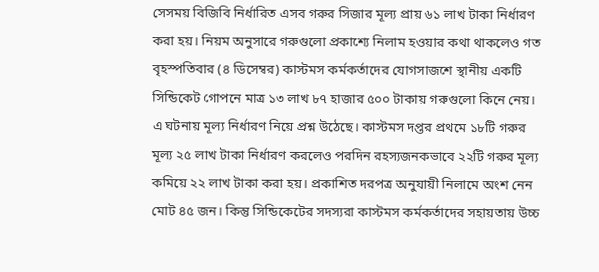সেসময় বিজিবি নির্ধারিত এসব গরুর সিজার মূল্য প্রায় ৬১ লাখ টাকা নির্ধারণ করা হয়। নিয়ম অনুসারে গরুগুলো প্রকাশ্যে নিলাম হওয়ার কথা থাকলেও গত বৃহস্পতিবার (৪ ডিসেম্বর) কাস্টমস কর্মকর্তাদের যোগসাজশে স্থানীয় একটি সিন্ডিকেট গোপনে মাত্র ১৩ লাখ ৮৭ হাজার ৫০০ টাকায় গরুগুলো কিনে নেয়।
এ ঘটনায় মূল্য নির্ধারণ নিয়ে প্রশ্ন উঠেছে। কাস্টমস দপ্তর প্রথমে ১৮টি গরুর মূল্য ২৫ লাখ টাকা নির্ধারণ করলেও পরদিন রহস্যজনকভাবে ২২টি গরুর মূল্য কমিয়ে ২২ লাখ টাকা করা হয়। প্রকাশিত দরপত্র অনুযায়ী নিলামে অংশ নেন মোট ৪৫ জন। কিন্তু সিন্ডিকেটের সদস্যরা কাস্টমস কর্মকর্তাদের সহায়তায় উচ্চ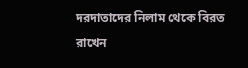দরদাতাদের নিলাম থেকে বিরত রাখেন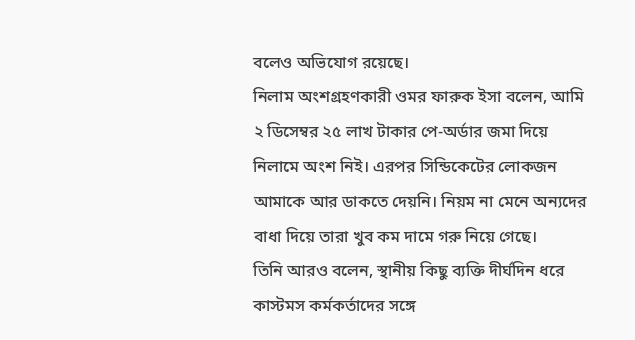বলেও অভিযোগ রয়েছে।
নিলাম অংশগ্রহণকারী ওমর ফারুক ইসা বলেন, আমি ২ ডিসেম্বর ২৫ লাখ টাকার পে-অর্ডার জমা দিয়ে নিলামে অংশ নিই। এরপর সিন্ডিকেটের লোকজন আমাকে আর ডাকতে দেয়নি। নিয়ম না মেনে অন্যদের বাধা দিয়ে তারা খুব কম দামে গরু নিয়ে গেছে।
তিনি আরও বলেন, স্থানীয় কিছু ব্যক্তি দীর্ঘদিন ধরে কাস্টমস কর্মকর্তাদের সঙ্গে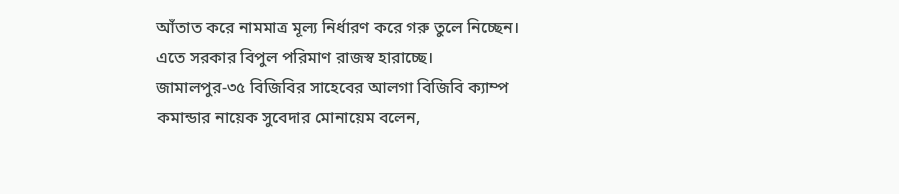আঁতাত করে নামমাত্র মূল্য নির্ধারণ করে গরু তুলে নিচ্ছেন। এতে সরকার বিপুল পরিমাণ রাজস্ব হারাচ্ছে।
জামালপুর-৩৫ বিজিবির সাহেবের আলগা বিজিবি ক্যাম্প কমান্ডার নায়েক সুবেদার মোনায়েম বলেন,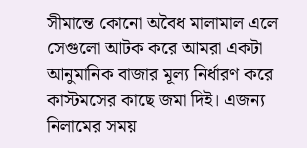সীমান্তে কোনো অবৈধ মালামাল এলে সেগুলো আটক করে আমরা একটা আনুমানিক বাজার মূল্য নির্ধারণ করে কাস্টমসের কাছে জমা দিই। এজন্য নিলামের সময়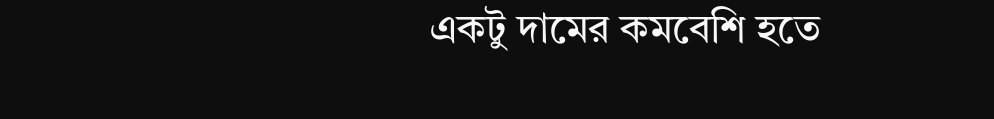একটু দামের কমবেশি হতে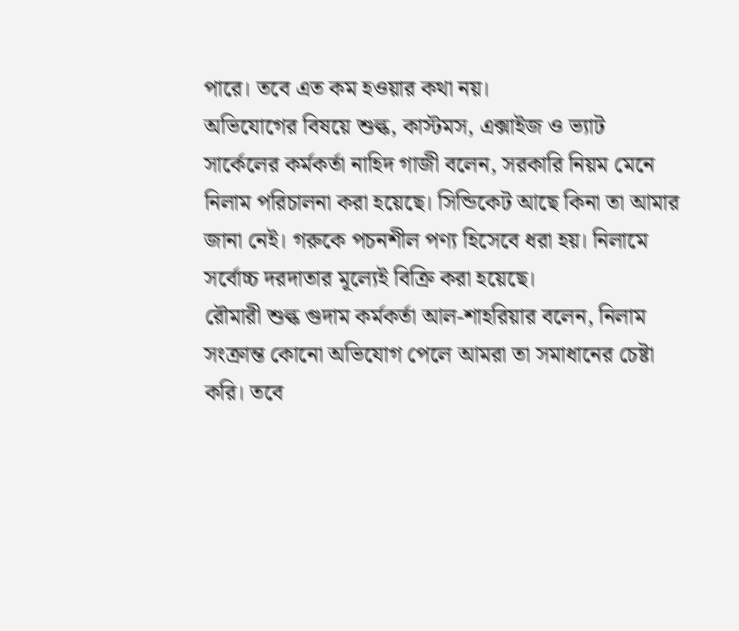পারে। তবে এত কম হওয়ার কথা নয়।
অভিযোগের বিষয়ে শুল্ক, কাস্টমস, এক্সাইজ ও ভ্যাট সার্কেলের কর্মকর্তা নাহিদ গাজী বলেন, সরকারি নিয়ম মেনে নিলাম পরিচালনা করা হয়েছে। সিন্ডিকেট আছে কিনা তা আমার জানা নেই। গরুকে পচনশীল পণ্য হিসেবে ধরা হয়। নিলামে সর্বোচ্চ দরদাতার মূল্যেই বিক্রি করা হয়েছে।
রৌমারী শুল্ক গুদাম কর্মকর্তা আল-শাহরিয়ার বলেন, নিলাম সংক্রান্ত কোনো অভিযোগ পেলে আমরা তা সমাধানের চেষ্টা করি। তবে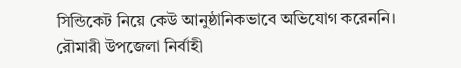সিন্ডিকেট নিয়ে কেউ আনুষ্ঠানিকভাবে অভিযোগ করেননি।
রৌমারী উপজেলা নির্বাহী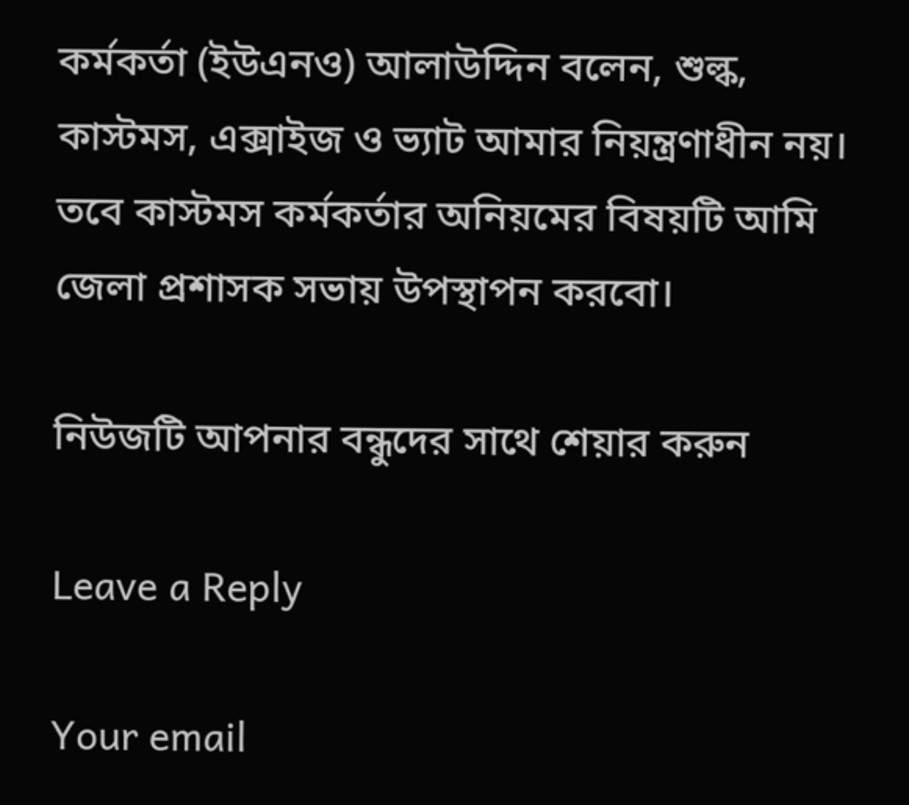কর্মকর্তা (ইউএনও) আলাউদ্দিন বলেন, শুল্ক, কাস্টমস, এক্সাইজ ও ভ্যাট আমার নিয়ন্ত্রণাধীন নয়। তবে কাস্টমস কর্মকর্তার অনিয়মের বিষয়টি আমি জেলা প্রশাসক সভায় উপস্থাপন করবো।

নিউজটি আপনার বন্ধুদের সাথে শেয়ার করুন

Leave a Reply

Your email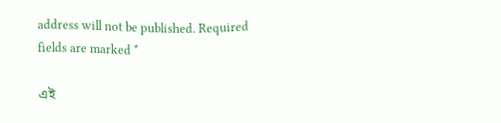address will not be published. Required fields are marked *

এই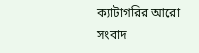ক্যাটাগরির ‍আরো সংবাদ